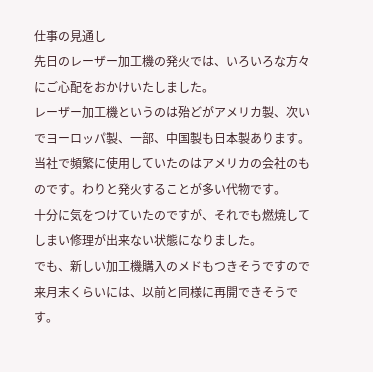仕事の見通し
先日のレーザー加工機の発火では、いろいろな方々にご心配をおかけいたしました。
レーザー加工機というのは殆どがアメリカ製、次いでヨーロッパ製、一部、中国製も日本製あります。
当社で頻繁に使用していたのはアメリカの会社のものです。わりと発火することが多い代物です。
十分に気をつけていたのですが、それでも燃焼してしまい修理が出来ない状態になりました。
でも、新しい加工機購入のメドもつきそうですので来月末くらいには、以前と同様に再開できそうです。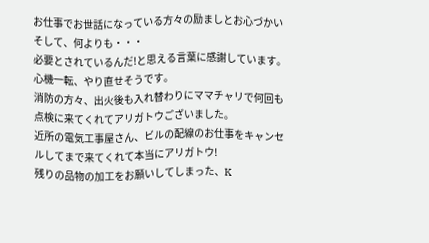お仕事でお世話になっている方々の励ましとお心づかい
そして、何よりも・・・
必要とされているんだ!と思える言葉に感謝しています。
心機一転、やり直せそうです。
消防の方々、出火後も入れ替わりにママチャリで何回も点検に来てくれてアリガトウございました。
近所の電気工事屋さん、ビルの配線のお仕事をキャンセルしてまで来てくれて本当にアリガトウ!
残りの品物の加工をお願いしてしまった、K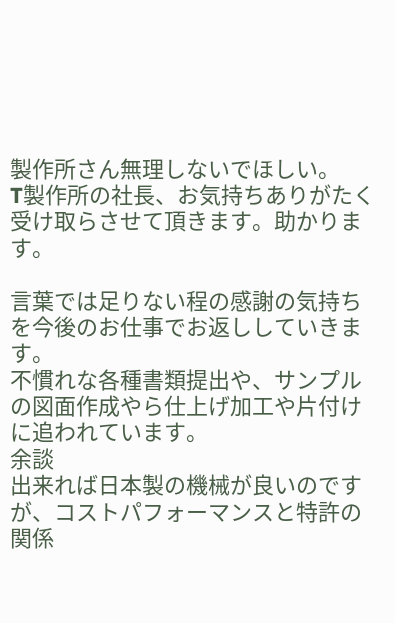製作所さん無理しないでほしい。
T製作所の社長、お気持ちありがたく受け取らさせて頂きます。助かります。

言葉では足りない程の感謝の気持ちを今後のお仕事でお返ししていきます。
不慣れな各種書類提出や、サンプルの図面作成やら仕上げ加工や片付けに追われています。
余談
出来れば日本製の機械が良いのですが、コストパフォーマンスと特許の関係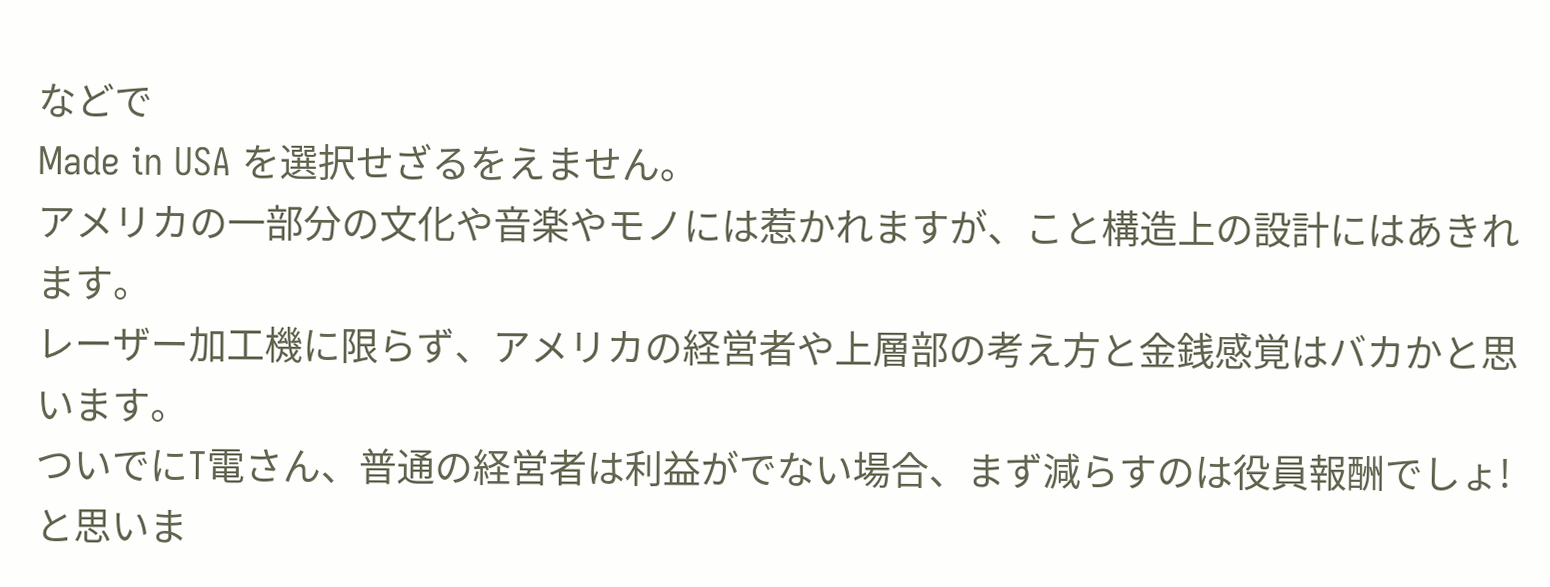などで
Made in USA を選択せざるをえません。
アメリカの一部分の文化や音楽やモノには惹かれますが、こと構造上の設計にはあきれます。
レーザー加工機に限らず、アメリカの経営者や上層部の考え方と金銭感覚はバカかと思います。
ついでにT電さん、普通の経営者は利益がでない場合、まず減らすのは役員報酬でしょ!と思いま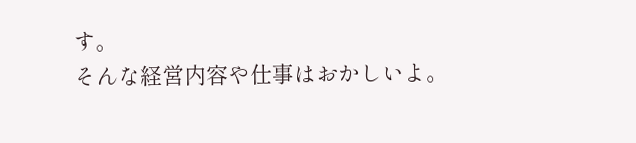す。
そんな経営内容や仕事はおかしいよ。